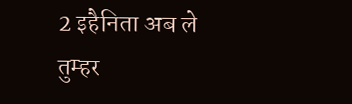2 इहैनिता अब ले तुम्हर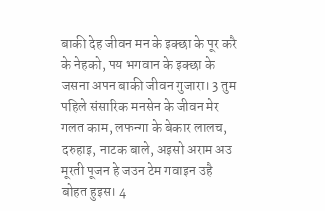बाकी देह जीवन मन के इक्छा के पूर करै के नेहको, पय भगवान के इक्छा के जसना अपन बाकी जीवन गुजारा। 3 तुम पहिले संसारिक मनसेन के जीवन मेर गलत काम, लफन्गा के बेकार लालच, दरुहाइ, नाटक बाले, अइसो अराम अउ मूरती पूजन हे जउन टेम गवाइन उहै बोहत हुइस। 4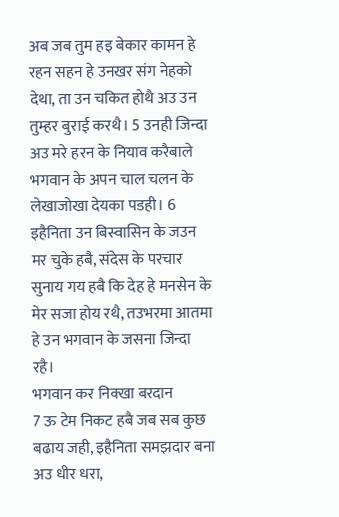अब जब तुम हइ बेकार कामन हे रहन सहन हे उनखर संग नेहको देथा, ता उन चकित होथै अउ उन तुम्हर बुराई करथै। 5 उनही जिन्दा अउ मरे हरन के नियाव करैबाले भगवान के अपन चाल चलन के लेखाजोखा देयका पडही। 6 इहैनिता उन बिस्वासिन के जउन मर चुके हबै, संदेस के परचार सुनाय गय हबै कि देह हे मनसेन के मेर सजा होय रथै, तउभरमा आतमा हे उन भगवान के जसना जिन्दा रहै।
भगवान कर निक्खा बरदान
7 ऊ टेम निकट हबै जब सब कुछ बढाय जही, इहैनिता समझदार बना अउ धीर धरा,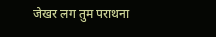जेखर लग तुम पराथना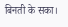बिनती के सका।